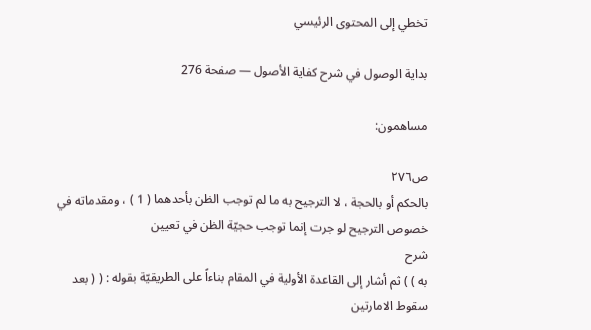تخطي إلى المحتوى الرئيسي

بداية الوصول في شرح كفاية الأصول — صفحة 276

مساهمون:

ص٢٧٦
بالحكم أو بالحجة ، لا الترجيح به ما لم توجب الظن بأحدهما ( 1 ) ، ومقدماته في خصوص الترجيح لو جرت إنما توجب حجيّة الظن في تعيين
شرح
به ) ) ثم أشار إلى القاعدة الأولية في المقام بناءاً على الطريقيّة بقوله : ( ( بعد سقوط الامارتين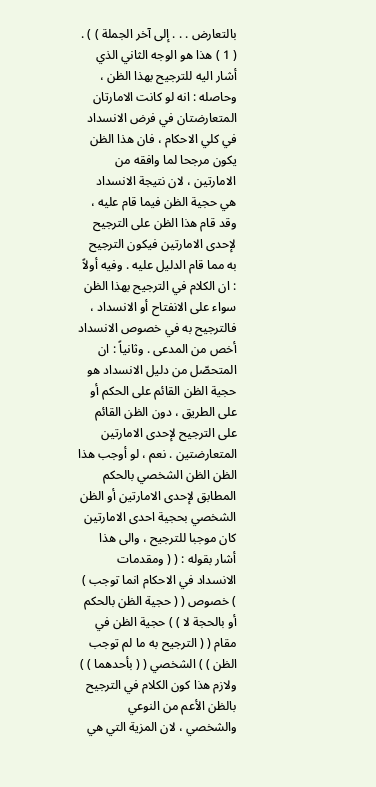بالتعارض . . . إلى آخر الجملة ) ) . ( 1 ) هذا هو الوجه الثاني الذي أشار اليه للترجيح بهذا الظن ، وحاصله : انه لو كانت الامارتان المتعارضتان في فرض الانسداد في كلي الاحكام ، فان هذا الظن يكون مرجحا لما وافقه من الامارتين ، لان نتيجة الانسداد هي حجية الظن فيما قام عليه ، وقد قام هذا الظن على الترجيح لإحدى الامارتين فيكون الترجيح به مما قام الدليل عليه . وفيه أولاً : ان الكلام في الترجيح بهذا الظن سواء على الانفتاح أو الانسداد ، فالترجيح به في خصوص الانسداد أخص من المدعى . وثانياً : ان المتحصّل من دليل الانسداد هو حجية الظن القائم على الحكم أو على الطريق ، دون الظن القائم على الترجيح لإحدى الامارتين المتعارضتين . نعم ، لو أوجب هذا الظن الظن الشخصي بالحكم المطابق لإحدى الامارتين أو الظن الشخصي بحجية احدى الامارتين كان موجبا للترجيح ، والى هذا أشار بقوله : ( ( ومقدمات الانسداد في الاحكام انما توجب ) ) خصوص ( ( حجية الظن بالحكم أو بالحجة لا ) ) حجية الظن في مقام ( ( الترجيح به ما لم توجب الظن ) ) الشخصي ( ( بأحدهما ) ) ولازم هذا كون الكلام في الترجيح بالظن الأعم من النوعي والشخصي ، لان المزية التي هي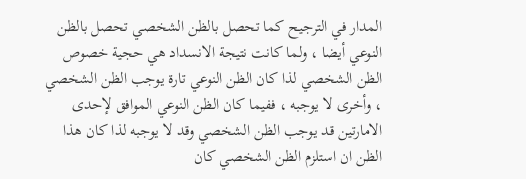المدار في الترجيح كما تحصل بالظن الشخصي تحصل بالظن النوعي أيضا ، ولما كانت نتيجة الانسداد هي حجية خصوص الظن الشخصي لذا كان الظن النوعي تارة يوجب الظن الشخصي ، وأخرى لا يوجبه ، ففيما كان الظن النوعي الموافق لإحدى الامارتين قد يوجب الظن الشخصي وقد لا يوجبه لذا كان هذا الظن ان استلزم الظن الشخصي كان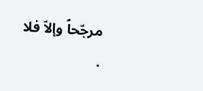مرجّحاً وإلاّ فلا .